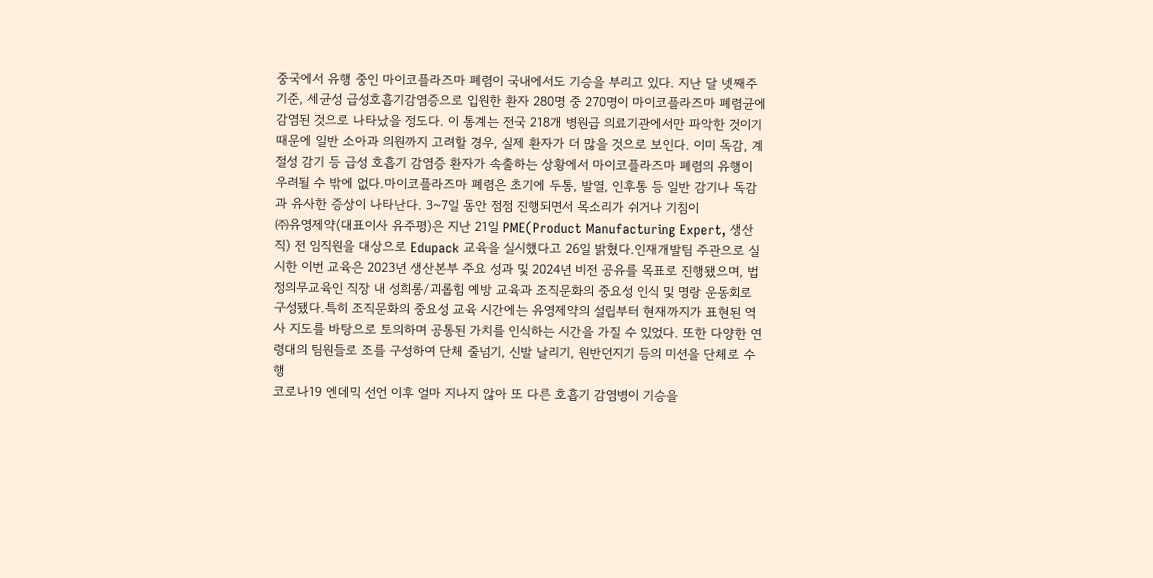중국에서 유행 중인 마이코플라즈마 폐렴이 국내에서도 기승을 부리고 있다. 지난 달 넷째주 기준, 세균성 급성호흡기감염증으로 입원한 환자 280명 중 270명이 마이코플라즈마 폐렴균에 감염된 것으로 나타났을 정도다. 이 통계는 전국 218개 병원급 의료기관에서만 파악한 것이기 때문에 일반 소아과 의원까지 고려할 경우, 실제 환자가 더 많을 것으로 보인다. 이미 독감, 계절성 감기 등 급성 호흡기 감염증 환자가 속출하는 상황에서 마이코플라즈마 폐렴의 유행이 우려될 수 밖에 없다.마이코플라즈마 폐렴은 초기에 두통, 발열, 인후통 등 일반 감기나 독감과 유사한 증상이 나타난다. 3~7일 동안 점점 진행되면서 목소리가 쉬거나 기침이
㈜유영제약(대표이사 유주평)은 지난 21일 PME(Product Manufacturing Expert, 생산직) 전 임직원을 대상으로 Edupack 교육을 실시했다고 26일 밝혔다.인재개발팀 주관으로 실시한 이번 교육은 2023년 생산본부 주요 성과 및 2024년 비전 공유를 목표로 진행됐으며, 법정의무교육인 직장 내 성희롱/괴롭힘 예방 교육과 조직문화의 중요성 인식 및 명랑 운동회로 구성됐다.특히 조직문화의 중요성 교육 시간에는 유영제약의 설립부터 현재까지가 표현된 역사 지도를 바탕으로 토의하며 공통된 가치를 인식하는 시간을 가질 수 있었다. 또한 다양한 연령대의 팀원들로 조를 구성하여 단체 줄넘기, 신발 날리기, 원반던지기 등의 미션을 단체로 수행
코로나19 엔데믹 선언 이후 얼마 지나지 않아 또 다른 호흡기 감염병이 기승을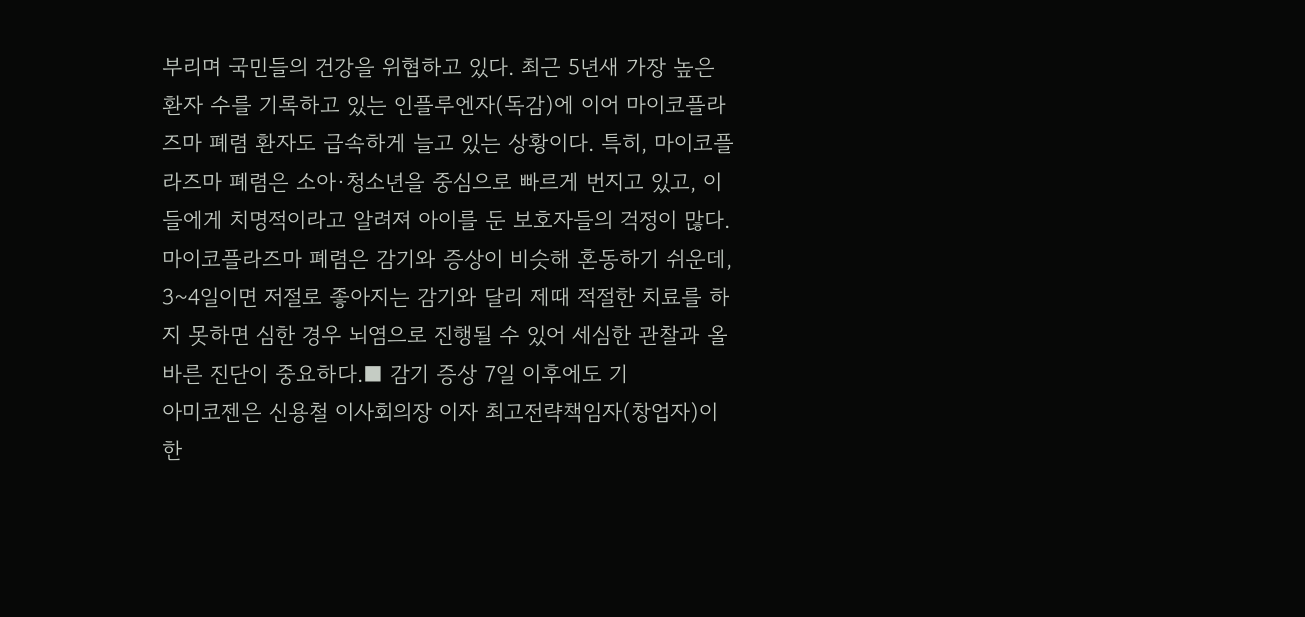부리며 국민들의 건강을 위협하고 있다. 최근 5년새 가장 높은 환자 수를 기록하고 있는 인플루엔자(독감)에 이어 마이코플라즈마 폐렴 환자도 급속하게 늘고 있는 상황이다. 특히, 마이코플라즈마 폐렴은 소아·청소년을 중심으로 빠르게 번지고 있고, 이들에게 치명적이라고 알려져 아이를 둔 보호자들의 걱정이 많다. 마이코플라즈마 폐렴은 감기와 증상이 비슷해 혼동하기 쉬운데, 3~4일이면 저절로 좋아지는 감기와 달리 제때 적절한 치료를 하지 못하면 심한 경우 뇌염으로 진행될 수 있어 세심한 관찰과 올바른 진단이 중요하다.■ 감기 증상 7일 이후에도 기
아미코젠은 신용철 이사회의장 이자 최고전략책임자(창업자)이 한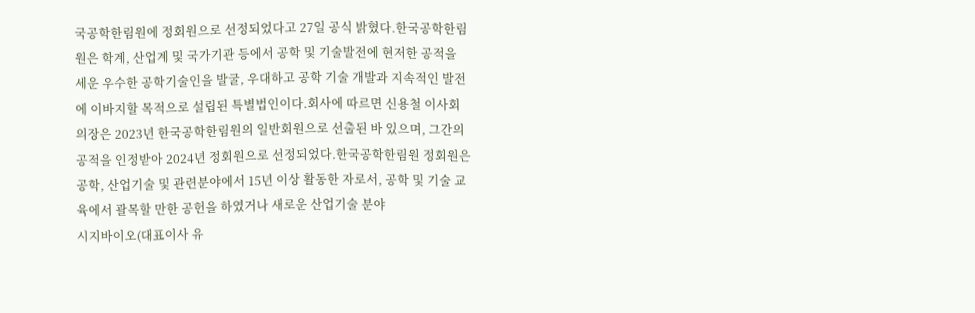국공학한림원에 정회원으로 선정되었다고 27일 공식 밝혔다.한국공학한림원은 학계, 산업계 및 국가기관 등에서 공학 및 기술발전에 현저한 공적을 세운 우수한 공학기술인을 발굴, 우대하고 공학 기술 개발과 지속적인 발전에 이바지할 목적으로 설립된 특별법인이다.회사에 따르면 신용철 이사회의장은 2023년 한국공학한림원의 일반회원으로 선출된 바 있으며, 그간의 공적을 인정받아 2024년 정회원으로 선정되었다.한국공학한림원 정회원은 공학, 산업기술 및 관련분야에서 15년 이상 활동한 자로서, 공학 및 기술 교육에서 괄목할 만한 공헌을 하였거나 새로운 산업기술 분야
시지바이오(대표이사 유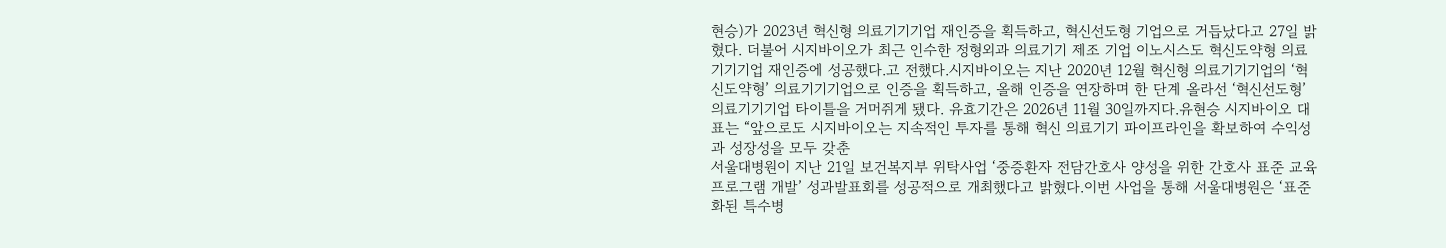현승)가 2023년 혁신형 의료기기기업 재인증을 획득하고, 혁신선도형 기업으로 거듭났다고 27일 밝혔다. 더불어 시지바이오가 최근 인수한 정형외과 의료기기 제조 기업 이노시스도 혁신도약형 의료기기기업 재인증에 성공했다.고 전했다.시지바이오는 지난 2020년 12월 혁신형 의료기기기업의 ‘혁신도약형’ 의료기기기업으로 인증을 획득하고, 올해 인증을 연장하며 한 단계 올라선 ‘혁신선도형’ 의료기기기업 타이틀을 거머쥐게 됐다. 유효기간은 2026년 11월 30일까지다.유현승 시지바이오 대표는 “앞으로도 시지바이오는 지속적인 투자를 통해 혁신 의료기기 파이프라인을 확보하여 수익성과 성장성을 모두 갖춘
서울대병원이 지난 21일 보건복지부 위탁사업 ‘중증환자 전담간호사 양성을 위한 간호사 표준 교육프로그램 개발’ 성과발표회를 성공적으로 개최했다고 밝혔다.이번 사업을 통해 서울대병원은 ‘표준화된 특수병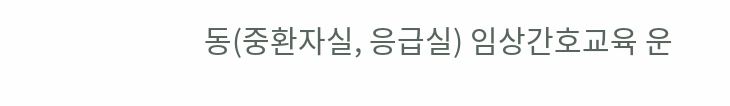동(중환자실, 응급실) 임상간호교육 운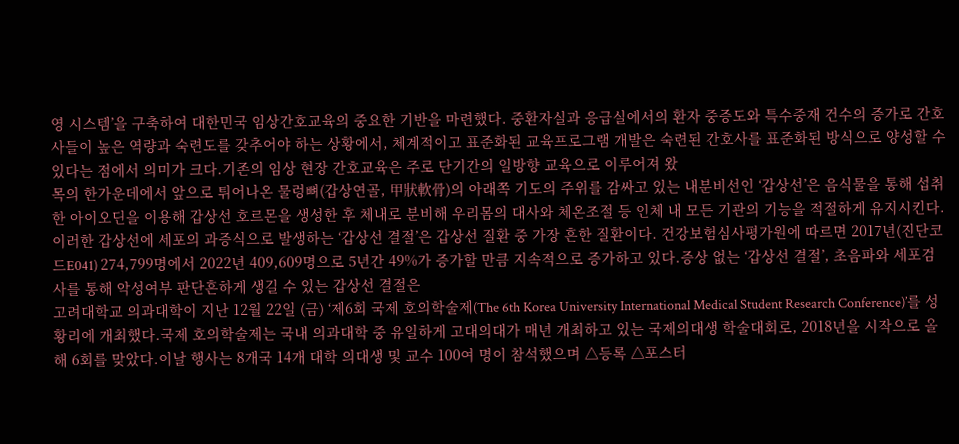영 시스템’을 구축하여 대한민국 임상간호교육의 중요한 기반을 마련했다. 중환자실과 응급실에서의 환자 중증도와 특수중재 건수의 증가로 간호사들이 높은 역량과 숙련도를 갖추어야 하는 상황에서, 체계적이고 표준화된 교육프로그램 개발은 숙련된 간호사를 표준화된 방식으로 양성할 수 있다는 점에서 의미가 크다.기존의 임상 현장 간호교육은 주로 단기간의 일방향 교육으로 이루어져 왔
목의 한가운데에서 앞으로 튀어나온 물렁뼈(갑상연골, 甲狀軟骨)의 아래쪽 기도의 주위를 감싸고 있는 내분비선인 ‘갑상선’은 음식물을 통해 섭취한 아이오딘을 이용해 갑상선 호르몬을 생성한 후 체내로 분비해 우리몸의 대사와 체온조절 등 인체 내 모든 기관의 기능을 적절하게 유지시킨다.이러한 갑상선에 세포의 과증식으로 발생하는 ‘갑상선 결절’은 갑상선 질환 중 가장 흔한 질환이다. 건강보험심사평가원에 따르면 2017년(진단코드E041) 274,799명에서 2022년 409,609명으로 5년간 49%가 증가할 만큼 지속적으로 증가하고 있다.증상 없는 ‘갑상선 결절’, 초음파와 세포검사를 통해 악성여부 판단흔하게 생길 수 있는 갑상선 결절은
고려대학교 의과대학이 지난 12월 22일 (금) ‘제6회 국제 호의학술제(The 6th Korea University International Medical Student Research Conference)’를 성황리에 개최했다.국제 호의학술제는 국내 의과대학 중 유일하게 고대의대가 매년 개최하고 있는 국제의대생 학술대회로, 2018년을 시작으로 올해 6회를 맞았다.이날 행사는 8개국 14개 대학 의대생 및 교수 100여 명이 참석했으며 △등록 △포스터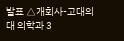발표 △개회사-고대의대 의학과 3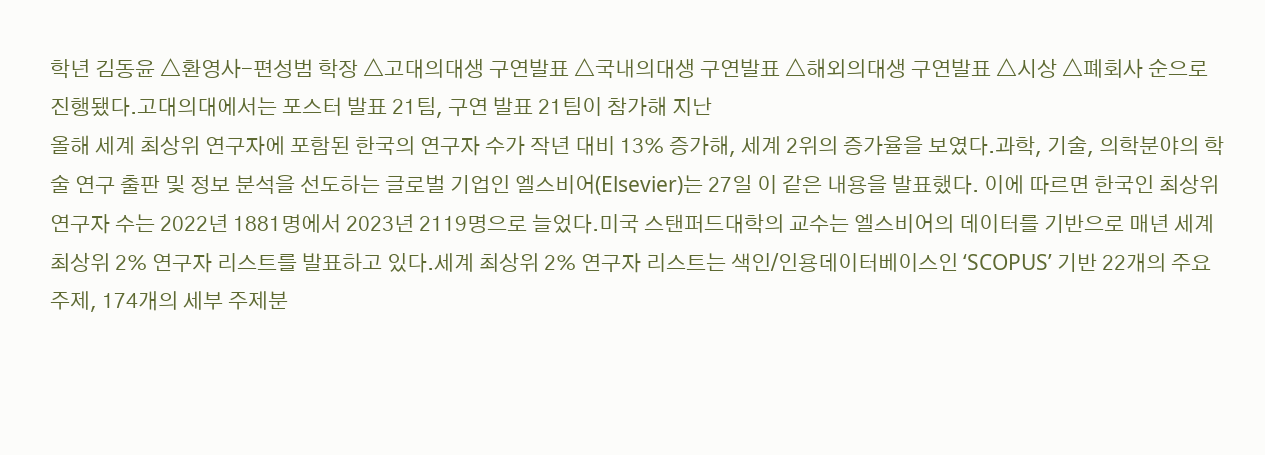학년 김동윤 △환영사-편성범 학장 △고대의대생 구연발표 △국내의대생 구연발표 △해외의대생 구연발표 △시상 △폐회사 순으로 진행됐다.고대의대에서는 포스터 발표 21팀, 구연 발표 21팀이 참가해 지난
올해 세계 최상위 연구자에 포함된 한국의 연구자 수가 작년 대비 13% 증가해, 세계 2위의 증가율을 보였다.과학, 기술, 의학분야의 학술 연구 출판 및 정보 분석을 선도하는 글로벌 기업인 엘스비어(Elsevier)는 27일 이 같은 내용을 발표했다. 이에 따르면 한국인 최상위 연구자 수는 2022년 1881명에서 2023년 2119명으로 늘었다.미국 스탠퍼드대학의 교수는 엘스비어의 데이터를 기반으로 매년 세계 최상위 2% 연구자 리스트를 발표하고 있다.세계 최상위 2% 연구자 리스트는 색인/인용데이터베이스인 ‘SCOPUS’ 기반 22개의 주요 주제, 174개의 세부 주제분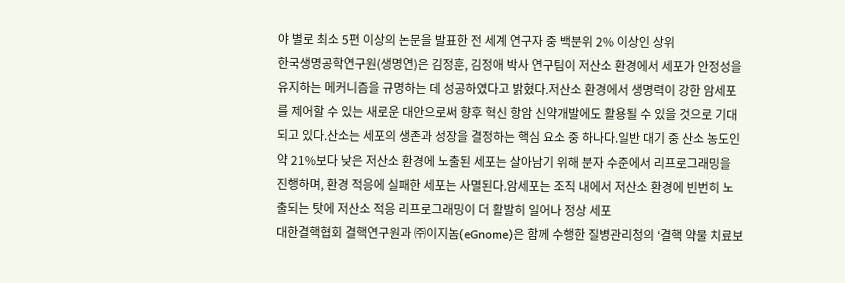야 별로 최소 5편 이상의 논문을 발표한 전 세계 연구자 중 백분위 2% 이상인 상위
한국생명공학연구원(생명연)은 김정훈, 김정애 박사 연구팀이 저산소 환경에서 세포가 안정성을 유지하는 메커니즘을 규명하는 데 성공하였다고 밝혔다.저산소 환경에서 생명력이 강한 암세포를 제어할 수 있는 새로운 대안으로써 향후 혁신 항암 신약개발에도 활용될 수 있을 것으로 기대되고 있다.산소는 세포의 생존과 성장을 결정하는 핵심 요소 중 하나다.일반 대기 중 산소 농도인 약 21%보다 낮은 저산소 환경에 노출된 세포는 살아남기 위해 분자 수준에서 리프로그래밍을 진행하며, 환경 적응에 실패한 세포는 사멸된다.암세포는 조직 내에서 저산소 환경에 빈번히 노출되는 탓에 저산소 적응 리프로그래밍이 더 활발히 일어나 정상 세포
대한결핵협회 결핵연구원과 ㈜이지놈(eGnome)은 함께 수행한 질병관리청의 ‘결핵 약물 치료보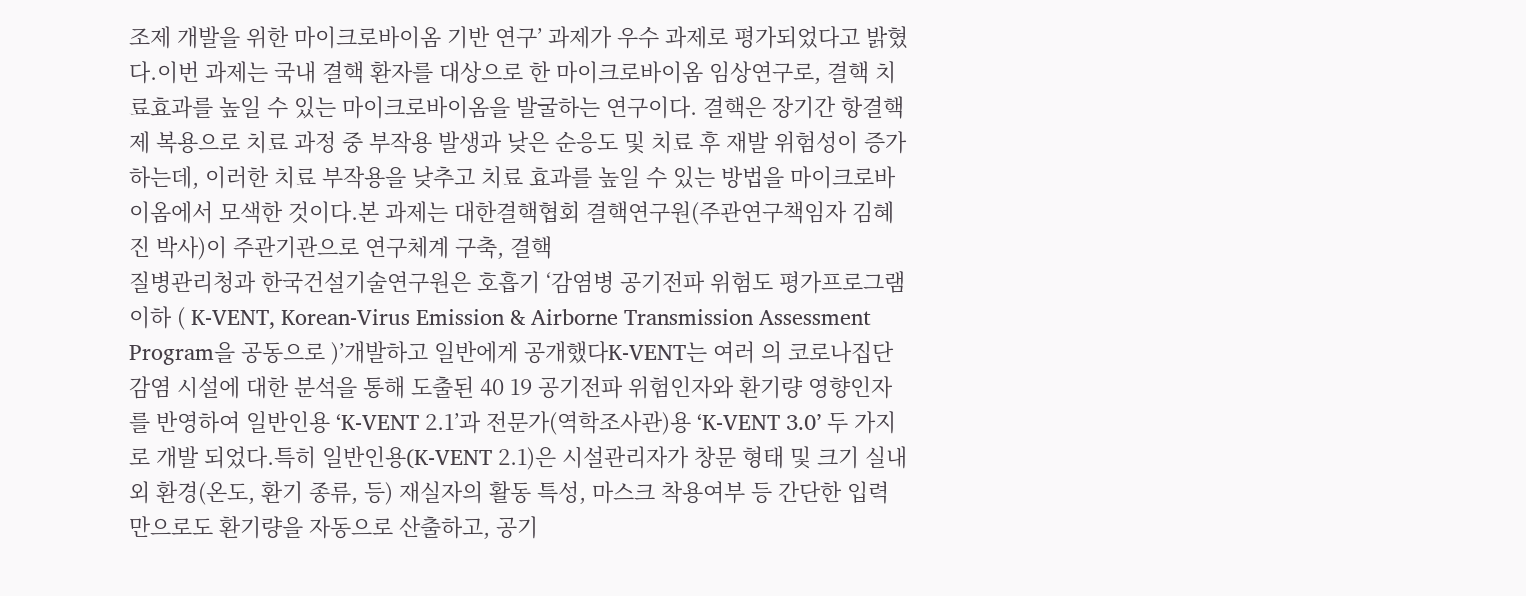조제 개발을 위한 마이크로바이옴 기반 연구’ 과제가 우수 과제로 평가되었다고 밝혔다.이번 과제는 국내 결핵 환자를 대상으로 한 마이크로바이옴 임상연구로, 결핵 치료효과를 높일 수 있는 마이크로바이옴을 발굴하는 연구이다. 결핵은 장기간 항결핵제 복용으로 치료 과정 중 부작용 발생과 낮은 순응도 및 치료 후 재발 위험성이 증가하는데, 이러한 치료 부작용을 낮추고 치료 효과를 높일 수 있는 방법을 마이크로바이옴에서 모색한 것이다.본 과제는 대한결핵협회 결핵연구원(주관연구책임자 김혜진 박사)이 주관기관으로 연구체계 구축, 결핵
질병관리청과 한국건설기술연구원은 호흡기 ‘감염병 공기전파 위험도 평가프로그램이하 ( K-VENT, Korean-Virus Emission & Airborne Transmission Assessment Program을 공동으로 )’개발하고 일반에게 공개했다K-VENT는 여러 의 코로나집단감염 시설에 대한 분석을 통해 도출된 40 19 공기전파 위험인자와 환기량 영향인자를 반영하여 일반인용 ‘K-VENT 2.1’과 전문가(역학조사관)용 ‘K-VENT 3.0’ 두 가지로 개발 되었다.특히 일반인용(K-VENT 2.1)은 시설관리자가 창문 형태 및 크기 실내외 환경(온도, 환기 종류, 등) 재실자의 활동 특성, 마스크 착용여부 등 간단한 입력만으로도 환기량을 자동으로 산출하고, 공기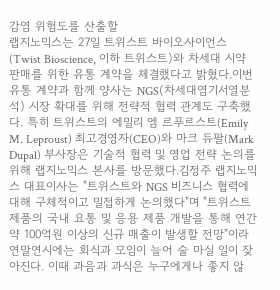감염 위험도를 산출할
랩지노믹스는 27일 트위스트 바이오사이언스(Twist Bioscience, 이하 트위스트)와 차세대 시약 판매를 위한 유통 계약을 체결했다고 밝혔다.이번 유통 계약과 함께 양사는 NGS(차세대염기서열분석) 시장 확대를 위해 전략적 협력 관계도 구축했다. 특히 트위스트의 에밀리 엠 르푸르스트(Emily M. Leproust) 최고경영자(CEO)와 마크 듀팔(Mark Dupal) 부사장은 기술적 협력 및 영업 전략 논의를 위해 랩지노믹스 본사를 방문했다.김정주 랩지노믹스 대표이사는 "트위스트와 NGS 비즈니스 협력에 대해 구체적이고 밀접하게 논의했다"며 "트위스트 제품의 국내 요통 및 응용 제품 개발을 통해 연간 약 100억원 이상의 신규 매출이 발생할 전망"이라
연말연시에는 회식과 모임이 늘어 술 마실 일이 잦아진다. 이때 과음과 과식은 누구에게나 좋지 않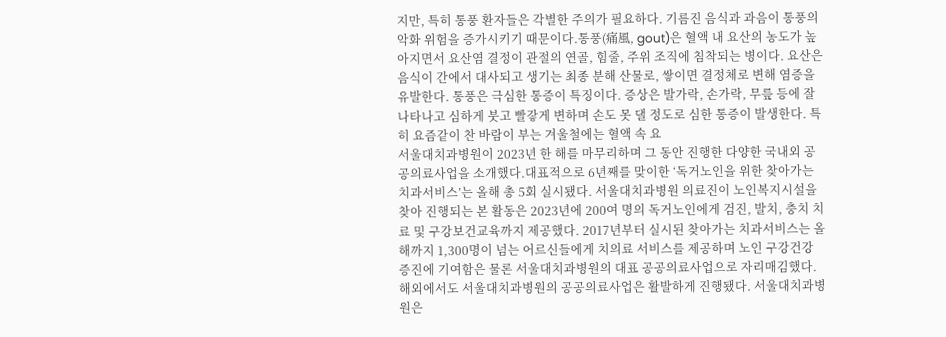지만, 특히 통풍 환자들은 각별한 주의가 필요하다. 기름진 음식과 과음이 통풍의 악화 위험을 증가시키기 때문이다.통풍(痛風, gout)은 혈액 내 요산의 농도가 높아지면서 요산염 결정이 관절의 연골, 힘줄, 주위 조직에 침착되는 병이다. 요산은 음식이 간에서 대사되고 생기는 최종 분해 산물로, 쌓이면 결정체로 변해 염증을 유발한다. 통풍은 극심한 통증이 특징이다. 증상은 발가락, 손가락, 무릎 등에 잘 나타나고 심하게 붓고 빨갛게 변하며 손도 못 댈 정도로 심한 통증이 발생한다. 특히 요즘같이 찬 바람이 부는 겨울철에는 혈액 속 요
서울대치과병원이 2023년 한 해를 마무리하며 그 동안 진행한 다양한 국내외 공공의료사업을 소개했다.대표적으로 6년째를 맞이한 ‘독거노인을 위한 찾아가는 치과서비스’는 올해 총 5회 실시됐다. 서울대치과병원 의료진이 노인복지시설을 찾아 진행되는 본 활동은 2023년에 200여 명의 독거노인에게 검진, 발치, 충치 치료 및 구강보건교육까지 제공했다. 2017년부터 실시된 찾아가는 치과서비스는 올해까지 1,300명이 넘는 어르신들에게 치의료 서비스를 제공하며 노인 구강건강 증진에 기여함은 물론 서울대치과병원의 대표 공공의료사업으로 자리매김했다.해외에서도 서울대치과병원의 공공의료사업은 활발하게 진행됐다. 서울대치과병원은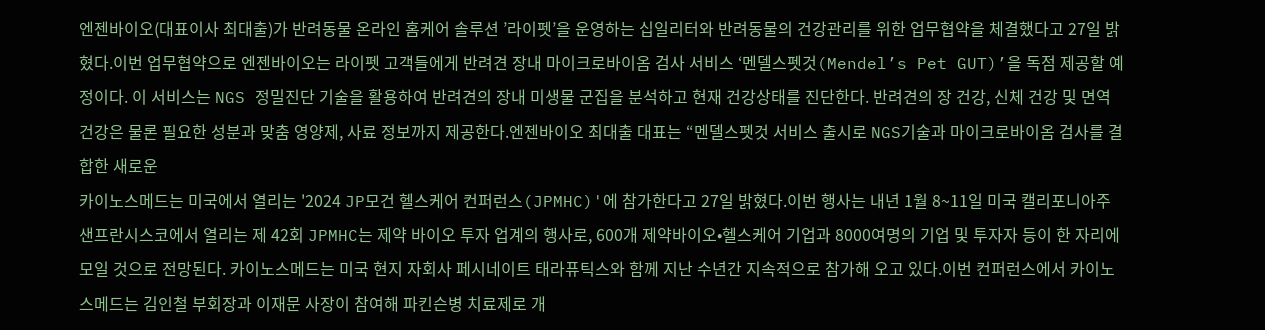엔젠바이오(대표이사 최대출)가 반려동물 온라인 홈케어 솔루션 ’라이펫’을 운영하는 십일리터와 반려동물의 건강관리를 위한 업무협약을 체결했다고 27일 밝혔다.이번 업무협약으로 엔젠바이오는 라이펫 고객들에게 반려견 장내 마이크로바이옴 검사 서비스 ‘멘델스펫것(Mendel’s Pet GUT)’을 독점 제공할 예정이다. 이 서비스는 NGS 정밀진단 기술을 활용하여 반려견의 장내 미생물 군집을 분석하고 현재 건강상태를 진단한다. 반려견의 장 건강, 신체 건강 및 면역 건강은 물론 필요한 성분과 맞춤 영양제, 사료 정보까지 제공한다.엔젠바이오 최대출 대표는 “멘델스펫것 서비스 출시로 NGS기술과 마이크로바이옴 검사를 결합한 새로운
카이노스메드는 미국에서 열리는 '2024 JP모건 헬스케어 컨퍼런스(JPMHC)'에 참가한다고 27일 밝혔다.이번 행사는 내년 1월 8~11일 미국 캘리포니아주 샌프란시스코에서 열리는 제 42회 JPMHC는 제약 바이오 투자 업계의 행사로, 600개 제약바이오•헬스케어 기업과 8000여명의 기업 및 투자자 등이 한 자리에 모일 것으로 전망된다. 카이노스메드는 미국 현지 자회사 페시네이트 태라퓨틱스와 함께 지난 수년간 지속적으로 참가해 오고 있다.이번 컨퍼런스에서 카이노스메드는 김인철 부회장과 이재문 사장이 참여해 파킨슨병 치료제로 개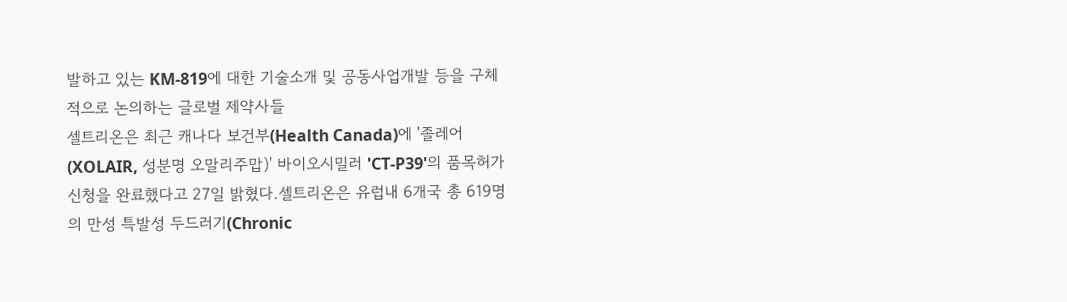발하고 있는 KM-819에 대한 기술소개 및 공동사업개발 등을 구체적으로 논의하는 글로벌 제약사들
셀트리온은 최근 캐나다 보건부(Health Canada)에 '졸레어(XOLAIR, 성분명 오말리주맙)' 바이오시밀러 'CT-P39'의 품목허가 신청을 완료했다고 27일 밝혔다.셀트리온은 유럽내 6개국 총 619명의 만성 특발성 두드러기(Chronic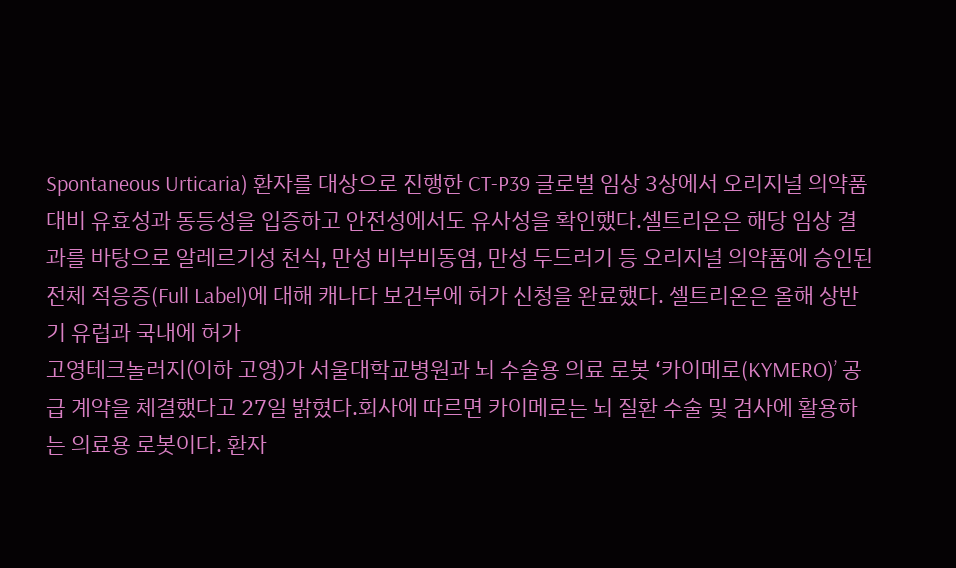Spontaneous Urticaria) 환자를 대상으로 진행한 CT-P39 글로벌 임상 3상에서 오리지널 의약품 대비 유효성과 동등성을 입증하고 안전성에서도 유사성을 확인했다.셀트리온은 해당 임상 결과를 바탕으로 알레르기성 천식, 만성 비부비동염, 만성 두드러기 등 오리지널 의약품에 승인된 전체 적응증(Full Label)에 대해 캐나다 보건부에 허가 신청을 완료했다. 셀트리온은 올해 상반기 유럽과 국내에 허가
고영테크놀러지(이하 고영)가 서울대학교병원과 뇌 수술용 의료 로봇 ‘카이메로(KYMERO)’ 공급 계약을 체결했다고 27일 밝혔다.회사에 따르면 카이메로는 뇌 질환 수술 및 검사에 활용하는 의료용 로봇이다. 환자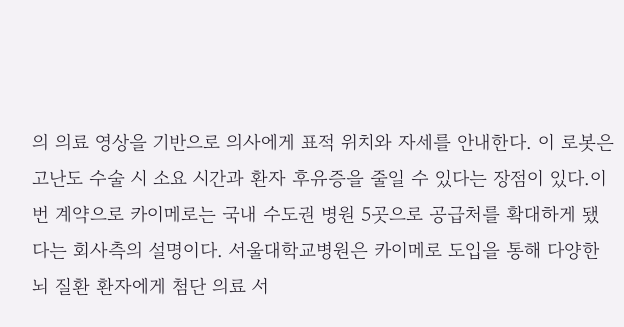의 의료 영상을 기반으로 의사에게 표적 위치와 자세를 안내한다. 이 로봇은 고난도 수술 시 소요 시간과 환자 후유증을 줄일 수 있다는 장점이 있다.이번 계약으로 카이메로는 국내 수도권 병원 5곳으로 공급처를 확대하게 됐다는 회사측의 설명이다. 서울대학교병원은 카이메로 도입을 통해 다양한 뇌 질환 환자에게 첨단 의료 서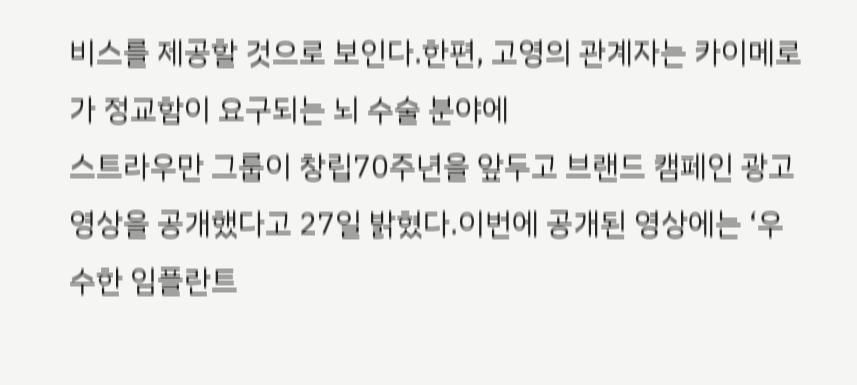비스를 제공할 것으로 보인다.한편, 고영의 관계자는 카이메로가 정교함이 요구되는 뇌 수술 분야에
스트라우만 그룹이 창립70주년을 앞두고 브랜드 캠페인 광고 영상을 공개했다고 27일 밝혔다.이번에 공개된 영상에는 ‘우수한 임플란트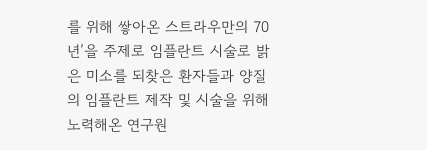를 위해 쌓아온 스트라우만의 70년’을 주제로 임플란트 시술로 밝은 미소를 되찾은 환자들과 양질의 임플란트 제작 및 시술을 위해 노력해온 연구원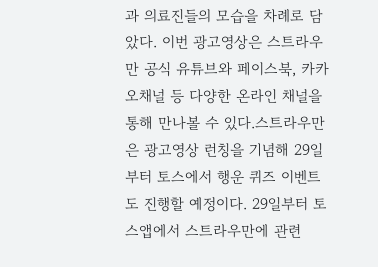과 의료진들의 모습을 차례로 담았다. 이번 광고영상은 스트라우만 공식 유튜브와 페이스북, 카카오채널 등 다양한 온라인 채널을 통해 만나볼 수 있다.스트라우만은 광고영상 런칭을 기념해 29일부터 토스에서 행운 퀴즈 이벤트도 진행할 예정이다. 29일부터 토스앱에서 스트라우만에 관련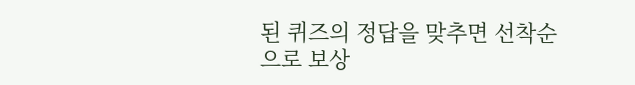된 퀴즈의 정답을 맞추면 선착순으로 보상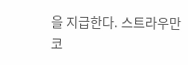을 지급한다. 스트라우만 코